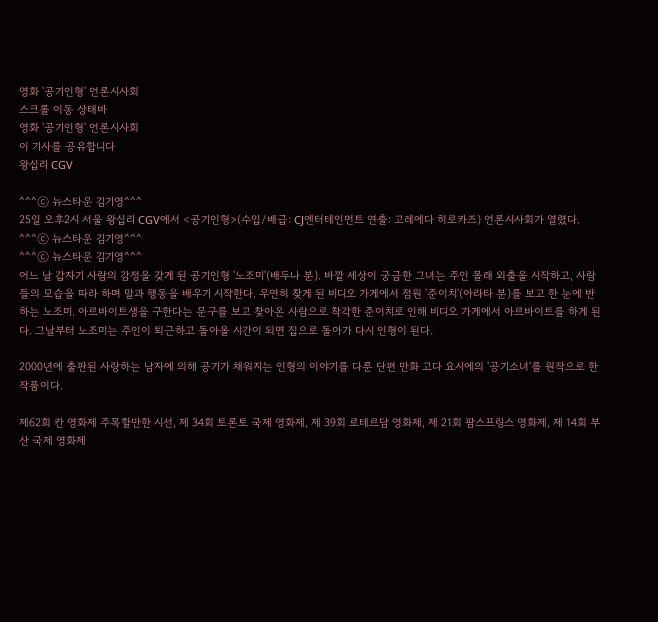영화 '공기인형' 언론시사회
스크롤 이동 상태바
영화 '공기인형' 언론시사회
이 기사를 공유합니다
왕십리 CGV

^^^ⓒ 뉴스타운 김기영^^^
25일 오후2시 서울 왕십리 CGV에서 <공기인형>(수입/배급: CJ엔터테인먼트 연출: 고레에다 히로카즈) 언론시사회가 열렸다.
^^^ⓒ 뉴스타운 김기영^^^
^^^ⓒ 뉴스타운 김기영^^^
어느 날 갑자기 사람의 감정을 갖게 된 공기인형 '노조미'(배두나 분). 바깥 세상이 궁금한 그녀는 주인 몰래 외출을 시작하고, 사람들의 모습을 따라 하며 말과 행동을 배우기 시작한다. 우연히 찾게 된 비디오 가게에서 점원 '준이치'(아라타 분)를 보고 한 눈에 반하는 노조미. 아르바이트생을 구한다는 문구를 보고 찾아온 사람으로 착각한 준이치로 인해 비디오 가게에서 아르바이트를 하게 된다. 그날부터 노조미는 주인이 퇴근하고 돌아올 시간이 되면 집으로 돌아가 다시 인형이 된다.

2000년에 출판된 사랑하는 남자에 의해 공기가 채워지는 인형의 이야기를 다룬 단편 만화 고다 요시에의 '공기소녀'를 원작으로 한 작품이다.

제62회 칸 영화제 주목할만한 시선, 제 34회 토론토 국제 영화제, 제 39회 로테르담 영화제, 제 21회 팜스프링스 영화제, 제 14회 부산 국제 영화제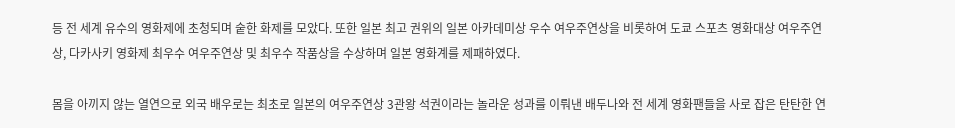등 전 세계 유수의 영화제에 초청되며 숱한 화제를 모았다. 또한 일본 최고 권위의 일본 아카데미상 우수 여우주연상을 비롯하여 도쿄 스포츠 영화대상 여우주연상, 다카사키 영화제 최우수 여우주연상 및 최우수 작품상을 수상하며 일본 영화계를 제패하였다.

몸을 아끼지 않는 열연으로 외국 배우로는 최초로 일본의 여우주연상 3관왕 석권이라는 놀라운 성과를 이뤄낸 배두나와 전 세계 영화팬들을 사로 잡은 탄탄한 연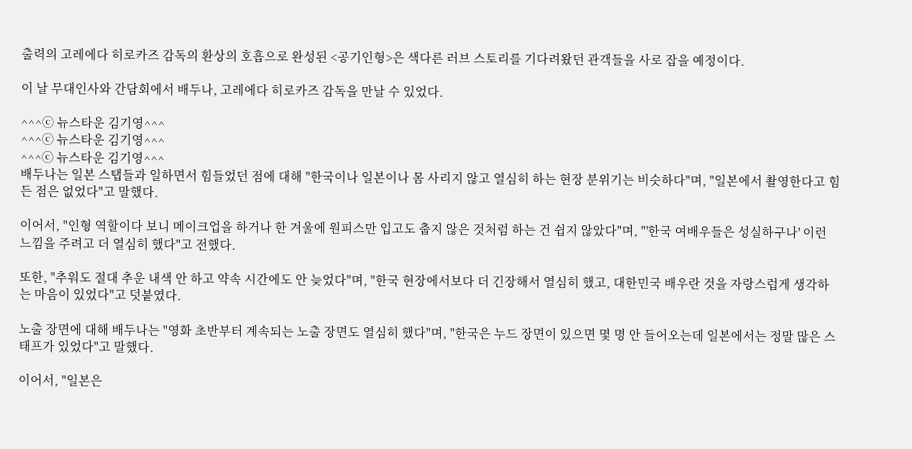출력의 고레에다 히로카즈 감독의 환상의 호흡으로 완성된 <공기인형>은 색다른 러브 스토리를 기다려왔던 관객들을 사로 잡을 예정이다.

이 날 무대인사와 간담회에서 배두나, 고레에다 히로카즈 감독을 만날 수 있었다.

^^^ⓒ 뉴스타운 김기영^^^
^^^ⓒ 뉴스타운 김기영^^^
^^^ⓒ 뉴스타운 김기영^^^
배두나는 일본 스탭들과 일하면서 힘들었던 점에 대해 "한국이나 일본이나 몸 사리지 않고 열심히 하는 현장 분위기는 비슷하다"며, "일본에서 촬영한다고 힘든 점은 없었다"고 말했다.

이어서, "인형 역할이다 보니 메이크업을 하거나 한 겨울에 원피스만 입고도 춥지 않은 것처럼 하는 건 쉽지 않았다"며, "'한국 여배우들은 성실하구나' 이런 느낌을 주려고 더 열심히 했다"고 전했다.

또한, "추워도 절대 추운 내색 안 하고 약속 시간에도 안 늦었다"며, "한국 현장에서보다 더 긴장해서 열심히 했고, 대한민국 배우란 것을 자랑스럽게 생각하는 마음이 있었다"고 덧붙였다.

노출 장면에 대해 배두나는 "영화 초반부터 계속되는 노출 장면도 열심히 했다"며, "한국은 누드 장면이 있으면 몇 명 안 들어오는데 일본에서는 정말 많은 스태프가 있었다"고 말했다.

이어서, "일본은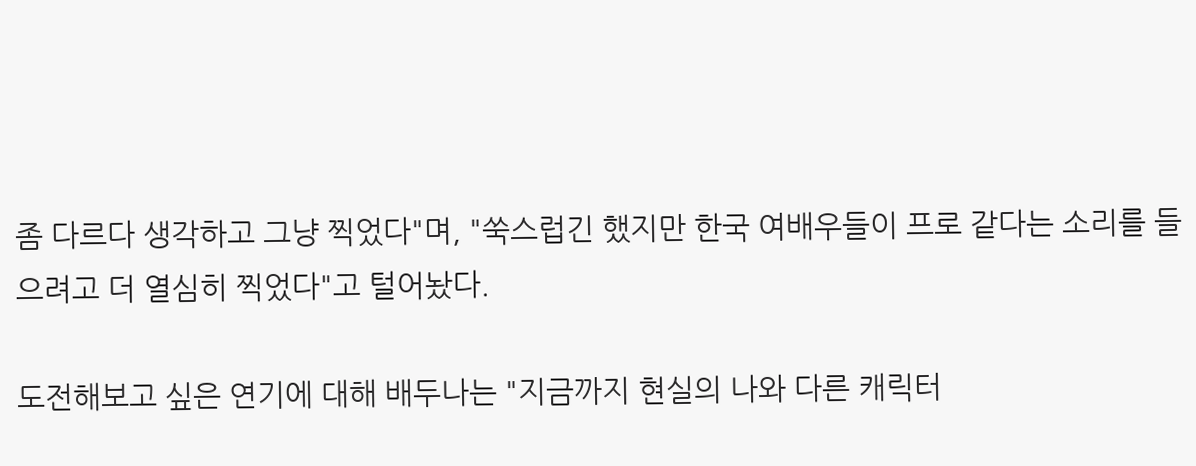좀 다르다 생각하고 그냥 찍었다"며, "쑥스럽긴 했지만 한국 여배우들이 프로 같다는 소리를 들으려고 더 열심히 찍었다"고 털어놨다.

도전해보고 싶은 연기에 대해 배두나는 "지금까지 현실의 나와 다른 캐릭터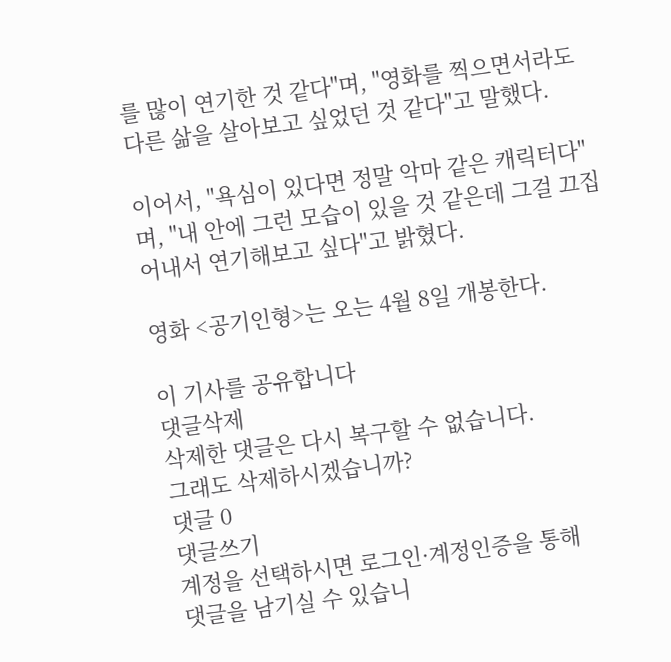를 많이 연기한 것 같다"며, "영화를 찍으면서라도 다른 삶을 살아보고 싶었던 것 같다"고 말했다.

이어서, "욕심이 있다면 정말 악마 같은 캐릭터다"며, "내 안에 그런 모습이 있을 것 같은데 그걸 끄집어내서 연기해보고 싶다"고 밝혔다.

영화 <공기인형>는 오는 4월 8일 개봉한다.

이 기사를 공유합니다
댓글삭제
삭제한 댓글은 다시 복구할 수 없습니다.
그래도 삭제하시겠습니까?
댓글 0
댓글쓰기
계정을 선택하시면 로그인·계정인증을 통해
댓글을 남기실 수 있습니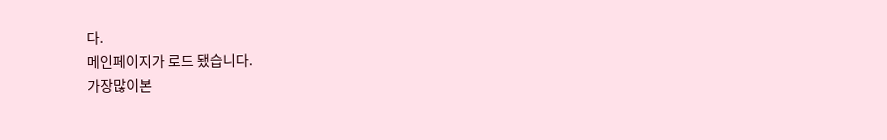다.
메인페이지가 로드 됐습니다.
가장많이본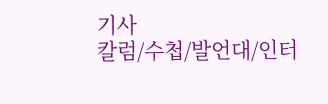기사
칼럼/수첩/발언대/인터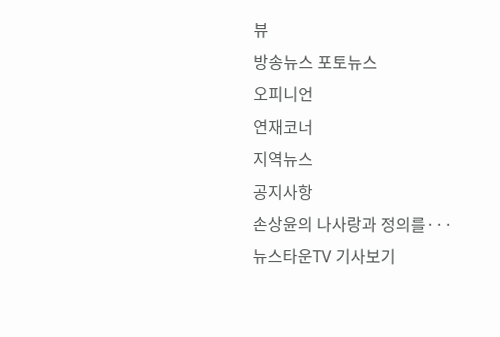뷰
방송뉴스 포토뉴스
오피니언
연재코너
지역뉴스
공지사항
손상윤의 나사랑과 정의를···
뉴스타운TV 기사보기